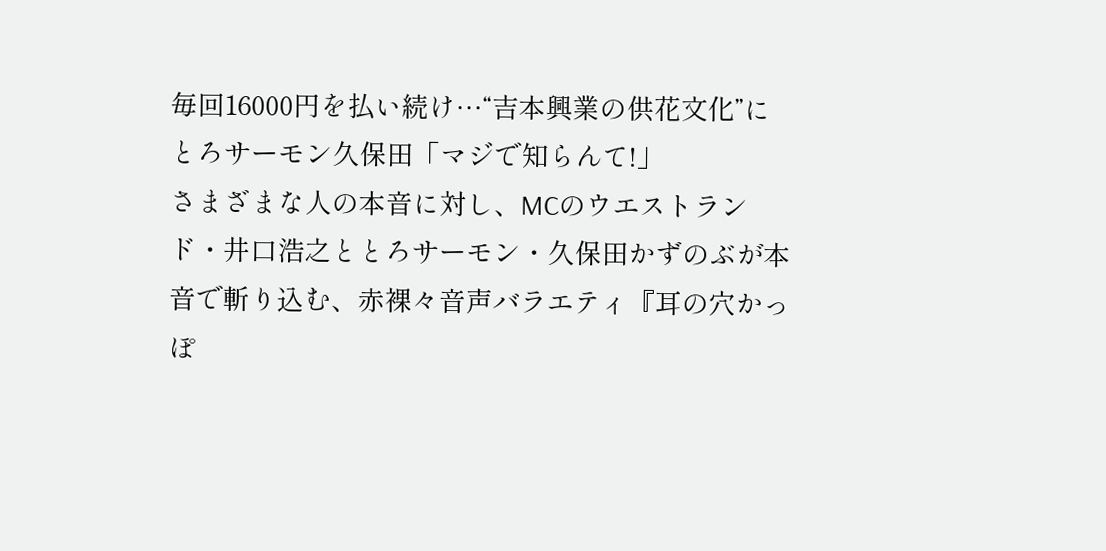毎回16000円を払い続け…“吉本興業の供花文化”にとろサーモン久保田「マジで知らんて!」
さまざまな人の本音に対し、MCのウエストランド・井口浩之ととろサーモン・久保田かずのぶが本音で斬り込む、赤裸々音声バラエティ『耳の穴かっぽ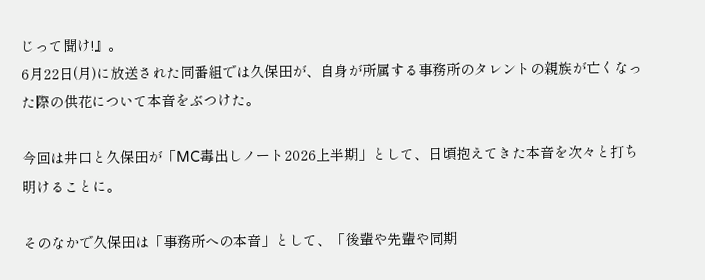じって聞け!』。
6月22日(月)に放送された同番組では久保田が、自身が所属する事務所のタレントの親族が亡くなった際の供花について本音をぶつけた。

今回は井口と久保田が「MC毒出しノート2026上半期」として、日頃抱えてきた本音を次々と打ち明けることに。

そのなかで久保田は「事務所への本音」として、「後輩や先輩や同期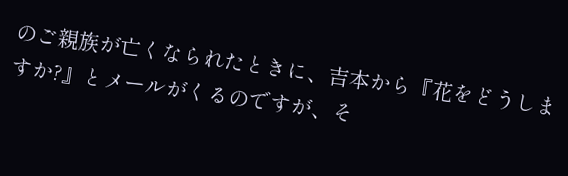のご親族が亡くなられたときに、吉本から『花をどうしますか?』とメールがくるのですが、そ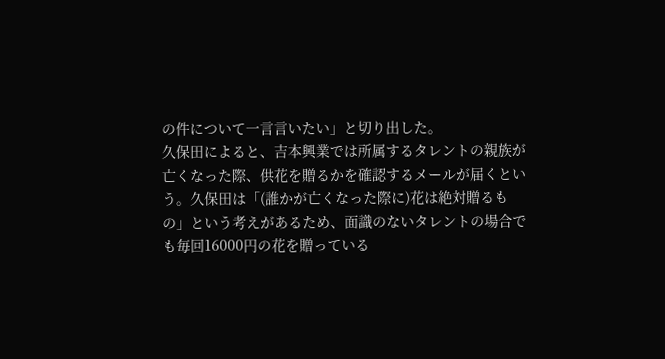の件について一言言いたい」と切り出した。
久保田によると、吉本興業では所属するタレントの親族が亡くなった際、供花を贈るかを確認するメールが届くという。久保田は「(誰かが亡くなった際に)花は絶対贈るもの」という考えがあるため、面識のないタレントの場合でも毎回16000円の花を贈っている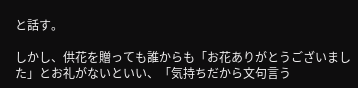と話す。

しかし、供花を贈っても誰からも「お花ありがとうございました」とお礼がないといい、「気持ちだから文句言う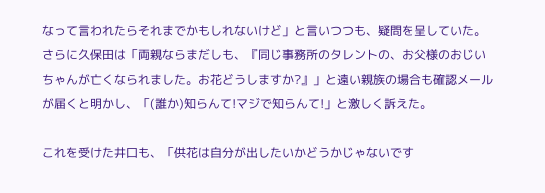なって言われたらそれまでかもしれないけど」と言いつつも、疑問を呈していた。
さらに久保田は「両親ならまだしも、『同じ事務所のタレントの、お父様のおじいちゃんが亡くなられました。お花どうしますか?』」と遠い親族の場合も確認メールが届くと明かし、「(誰か)知らんて!マジで知らんて!」と激しく訴えた。

これを受けた井口も、「供花は自分が出したいかどうかじゃないです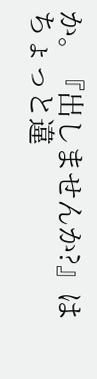か。『出しませんか?』はちょっと違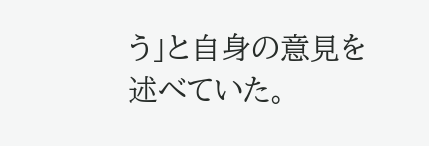う」と自身の意見を述べていた。